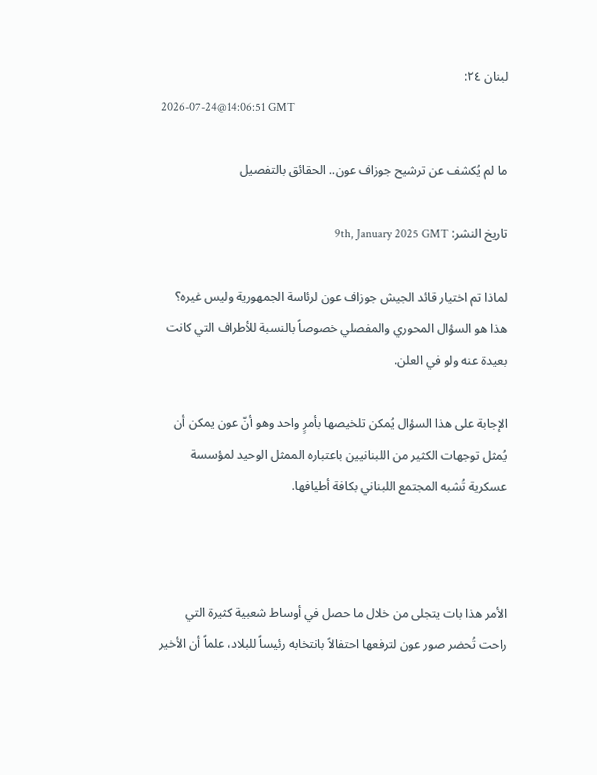لبنان ٢٤:
2026-07-24@14:06:51 GMT

ما لم يُكشف عن ترشيح جوزاف عون.. الحقائق بالتفصيل

تاريخ النشر: 9th, January 2025 GMT

لماذا تم اختيار قائد الجيش جوزاف عون لرئاسة الجمهورية وليس غيره؟ هذا هو السؤال المحوري والمفصلي خصوصاً بالنسبة للأطراف التي كانت بعيدة عنه ولو في العلن.

الإجابة على هذا السؤال يُمكن تلخيصها بأمرٍ واحد وهو أنّ عون يمكن أن يُمثل توجهات الكثير من اللبنانيين باعتباره الممثل الوحيد لمؤسسة عسكرية تُشبه المجتمع اللبناني بكافة أطيافها.



الأمر هذا بات يتجلى من خلال ما حصل في أوساط شعبية كثيرة التي راحت تُحضر صور عون لترفعها احتفالاً بانتخابه رئيساً للبلاد، علماً أن الأخير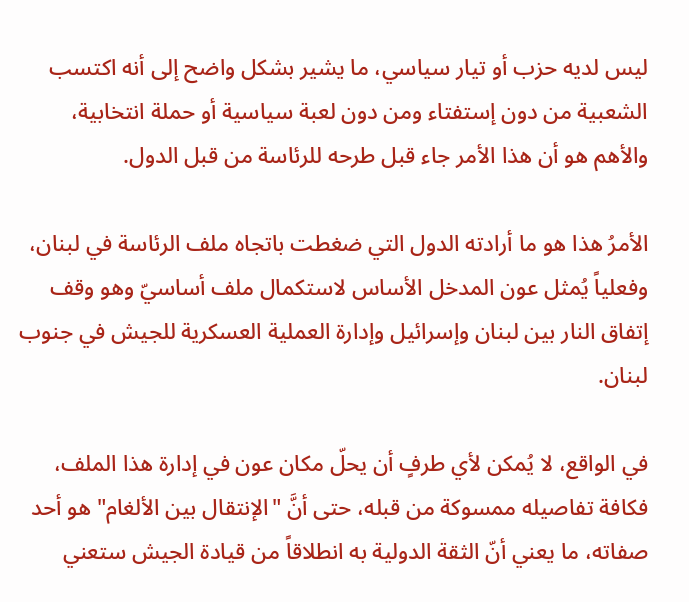ليس لديه حزب أو تيار سياسي، ما يشير بشكل واضح إلى أنه اكتسب الشعبية من دون إستفتاء ومن دون لعبة سياسية أو حملة انتخابية، والأهم هو أن هذا الأمر جاء قبل طرحه للرئاسة من قبل الدول.

الأمرُ هذا هو ما أرادته الدول التي ضغطت باتجاه ملف الرئاسة في لبنان، وفعلياً يُمثل عون المدخل الأساس لاستكمال ملف أساسيّ وهو وقف إتفاق النار بين لبنان وإسرائيل وإدارة العملية العسكرية للجيش في جنوب لبنان.

في الواقع، لا يُمكن لأي طرفٍ أن يحلّ مكان عون في إدارة هذا الملف، فكافة تفاصيله ممسوكة من قبله، حتى أنَّ "الإنتقال بين الألغام" هو أحد صفاته، ما يعني أنّ الثقة الدولية به انطلاقاً من قيادة الجيش ستعني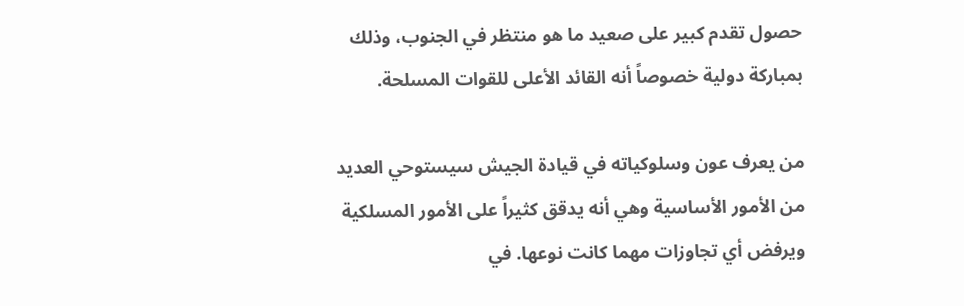حصول تقدم كبير على صعيد ما هو منتظر في الجنوب، وذلك بمباركة دولية خصوصاً أنه القائد الأعلى للقوات المسلحة.

من يعرف عون وسلوكياته في قيادة الجيش سيستوحي العديد من الأمور الأساسية وهي أنه يدقق كثيراً على الأمور المسلكية ويرفض أي تجاوزات مهما كانت نوعها. في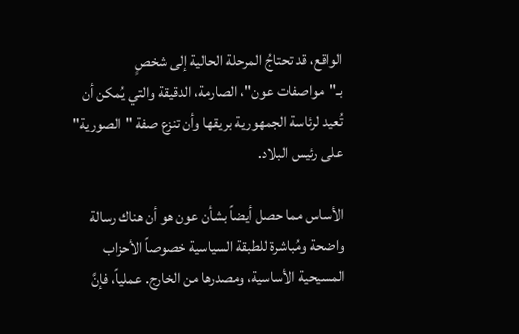الواقع، قد تحتاجُ المرحلة الحالية إلى شخصٍ بـ"مواصفات عون"، الصارمة، الدقيقة والتي يُمكن أن تُعيد لرئاسة الجمهورية بريقها وأن تنزع صفة "الصورية" على رئيس البلاد.

الأساس مما حصل أيضاً بشأن عون هو أن هناك رسالة واضحة ومُباشرة للطبقة السياسية خصوصاً الأحزاب المسيحية الأساسية، ومصدرها من الخارج. عملياً، فإنَّ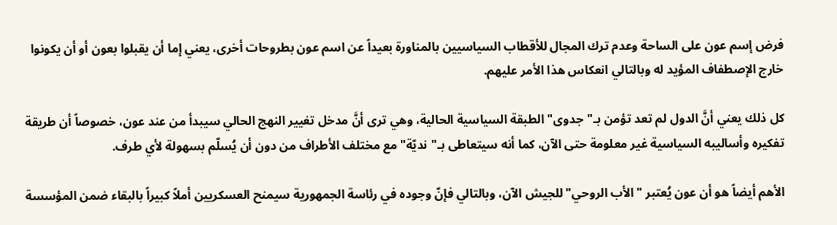فرض إسم عون على الساحة وعدم ترك المجال للأقطاب السياسيين بالمناورة بعيداً عن اسم عون بطروحات أخرى، يعني إما أن يقبلوا بعون أو أن يكونوا خارج الإصطفاف المؤيد له وبالتالي انعكاس هذا الأمر عليهم.

كل ذلك يعني أنَّ الدول لم تعد تؤمن بـ"جدوى" الطبقة السياسية الحالية، وهي ترى أنَّ مدخل تغيير النهج الحالي سيبدأ من عند عون، خصوصاً أن طريقة تفكيره وأساليبه السياسية غير معلومة حتى الآن، كما أنه سيتعاطى بـ"نديّة" مع مختلف الأطراف من دون أن يُسلّم بسهولة لأي طرف.

الأهم أيضاً هو أن عون يُعتبر "الأب الروحي" للجيش الآن، وبالتالي فإنّ وجوده في رئاسة الجمهورية سيمنح العسكريين أملاً كبيراً بالبقاء ضمن المؤسسة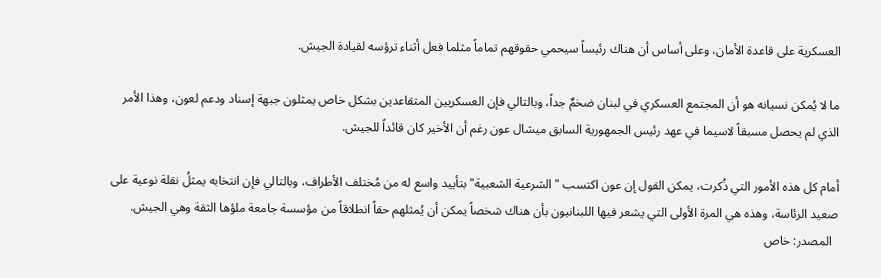العسكرية على قاعدة الأمان، وعلى أساس أن هناك رئيساً سيحمي حقوقهم تماماً مثلما فعل أثناء ترؤسه لقيادة الجيش.

ما لا يُمكن نسيانه هو أن المجتمع العسكري في لبنان ضخمٌ جداً، وبالتالي فإن العسكريين المتقاعدين بشكل خاص يمثلون جبهة إسناد ودعم لعون، وهذا الأمر الذي لم يحصل مسبقاً لاسيما في عهد رئيس الجمهورية السابق ميشال عون رغم أن الأخير كان قائداً للجيش.

أمام كل هذه الأمور التي ذُكرت، يمكن القول إن عون اكتسب "الشرعية الشعبية" بتأييد واسع له من مُختلف الأطراف، وبالتالي فإن انتخابه يمثلُ نقلة نوعية على صعيد الرئاسة، وهذه هي المرة الأولى التي يشعر فيها اللبنانيون بأن هناك شخصاً يمكن أن يُمثلهم حقاً انطلاقاً من مؤسسة جامعة ملؤها الثقة وهي الجيش.
  المصدر: خاص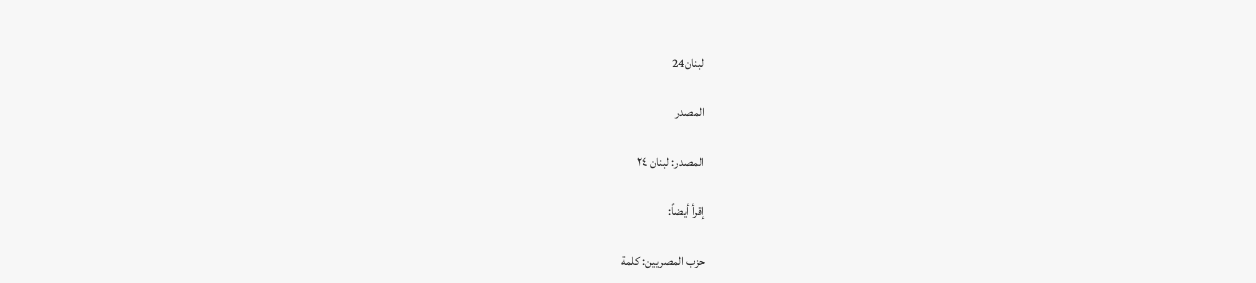لبنان24

المصدر

المصدر: لبنان ٢٤

إقرأ أيضاً:

حزب المصريين: كلمة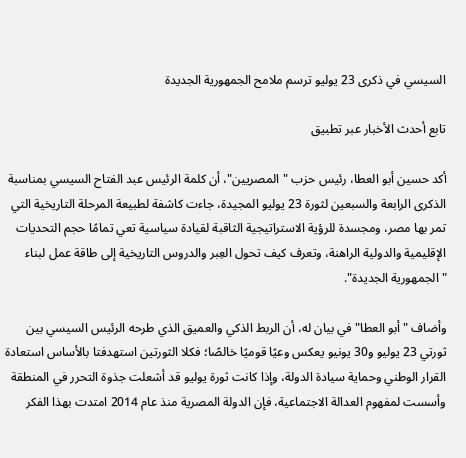السيسي في ذكرى 23 يوليو ترسم ملامح الجمهورية الجديدة

تابع أحدث الأخبار عبر تطبيق

أكد حسين أبو العطا، رئيس حزب "المصريين"، أن كلمة الرئيس عبد الفتاح السيسي بمناسبة الذكرى الرابعة والسبعين لثورة 23 يوليو المجيدة، جاءت كاشفة لطبيعة المرحلة التاريخية التي تمر بها مصر، ومجسدة للرؤية الاستراتيجية الثاقبة لقيادة سياسية تعي تمامًا حجم التحديات الإقليمية والدولية الراهنة، وتعرف كيف تحول العِبر والدروس التاريخية إلى طاقة عمل لبناء "الجمهورية الجديدة".

وأضاف "أبو العطا" في بيان له، أن الربط الذكي والعميق الذي طرحه الرئيس السيسي بين ثورتي 23 يوليو و30 يونيو يعكس وعيًا قوميًا خالصًا؛ فكلا الثورتين استهدفتا بالأساس استعادة القرار الوطني وحماية سيادة الدولة، وإذا كانت ثورة يوليو قد أشعلت جذوة التحرر في المنطقة وأسست لمفهوم العدالة الاجتماعية، فإن الدولة المصرية منذ عام 2014 امتدت بهذا الفكر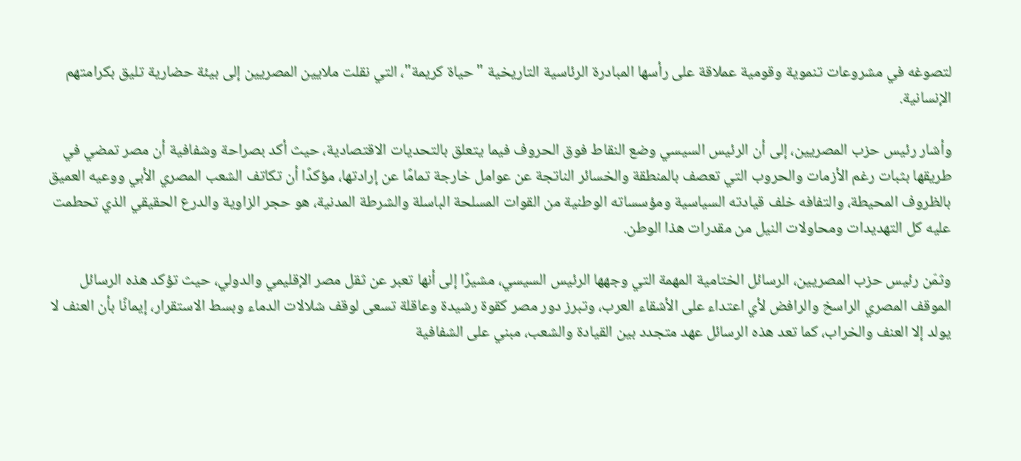لتصوغه في مشروعات تنموية وقومية عملاقة على رأسها المبادرة الرئاسية التاريخية "حياة كريمة"، التي نقلت ملايين المصريين إلى بيئة حضارية تليق بكرامتهم الإنسانية.

وأشار رئيس حزب المصريين، إلى أن الرئيس السيسي وضع النقاط فوق الحروف فيما يتعلق بالتحديات الاقتصادية، حيث أكد بصراحة وشفافية أن مصر تمضي في طريقها بثبات رغم الأزمات والحروب التي تعصف بالمنطقة والخسائر الناتجة عن عوامل خارجة تمامًا عن إرادتها، مؤكدًا أن تكاتف الشعب المصري الأبي ووعيه العميق بالظروف المحيطة، والتفافه خلف قيادته السياسية ومؤسساته الوطنية من القوات المسلحة الباسلة والشرطة المدنية، هو حجر الزاوية والدرع الحقيقي الذي تحطمت عليه كل التهديدات ومحاولات النيل من مقدرات هذا الوطن.

وثمّن رئيس حزب المصريين، الرسائل الختامية المهمة التي وجهها الرئيس السيسي، مشيرًا إلى أنها تعبر عن ثقل مصر الإقليمي والدولي، حيث تؤكد هذه الرسائل الموقف المصري الراسخ والرافض لأي اعتداء على الأشقاء العرب، وتبرز دور مصر كقوة رشيدة وعاقلة تسعى لوقف شلالات الدماء وبسط الاستقرار، إيمانًا بأن العنف لا يولد إلا العنف والخراب، كما تعد هذه الرسائل عهد متجدد بين القيادة والشعب، مبني على الشفافية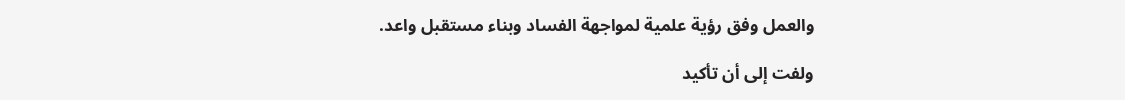والعمل وفق رؤية علمية لمواجهة الفساد وبناء مستقبل واعد.

ولفت إلى أن تأكيد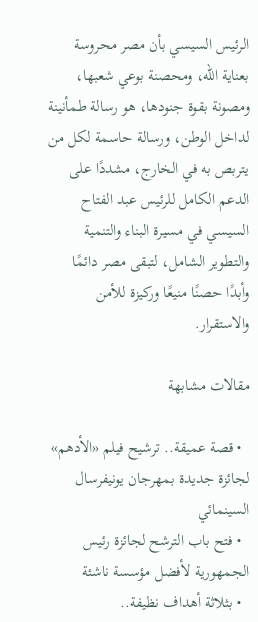الرئيس السيسي بأن مصر محروسة بعناية الله، ومحصنة بوعي شعبها، ومصونة بقوة جنودها، هو رسالة طمأنينة لداخل الوطن، ورسالة حاسمة لكل من يتربص به في الخارج، مشددًا على الدعم الكامل للرئيس عبد الفتاح السيسي في مسيرة البناء والتنمية والتطوير الشامل، لتبقى مصر دائمًا وأبدًا حصنًا منيعًا وركيزة للأمن والاستقرار.

مقالات مشابهة

  • قصة عميقة.. ترشيح فيلم «الأدهم» لجائزة جديدة بمهرجان يونيفرسال السينمائي
  • فتح باب الترشح لجائزة رئيس الجمهورية لأفضل مؤسسة ناشئة
  • بثلاثة أهداف نظيفة..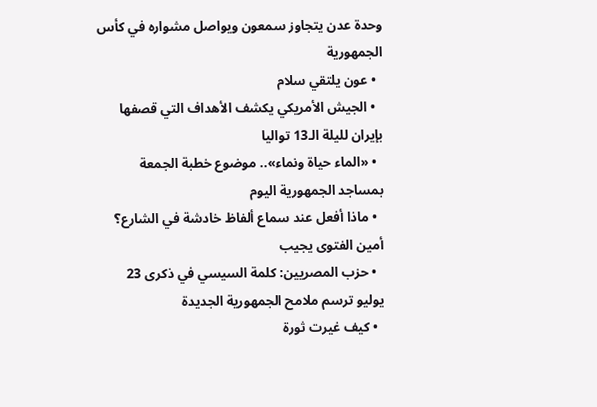وحدة عدن يتجاوز سمعون ويواصل مشواره في كأس الجمهورية
  • عون يلتقي سلام
  • الجيش الأمريكي يكشف الأهداف التي قصفها بإيران لليلة الـ13 تواليا
  • «الماء حياة ونماء».. موضوع خطبة الجمعة بمساجد الجمهورية اليوم
  • ماذا أفعل عند سماع ألفاظ خادشة في الشارع؟ أمين الفتوى يجيب
  • حزب المصريين: كلمة السيسي في ذكرى 23 يوليو ترسم ملامح الجمهورية الجديدة
  • كيف غيرت ثورة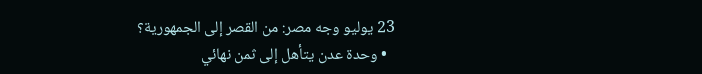23 يوليو وجه مصر: من القصر إلى الجمهورية؟
  • وحدة عدن يتأهل إلى ثمن نهائي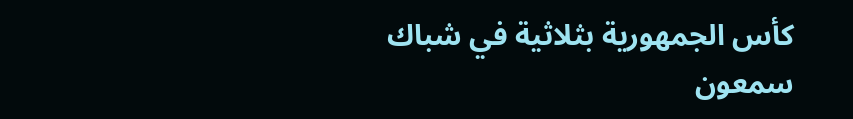كأس الجمهورية بثلاثية في شباك سمعون